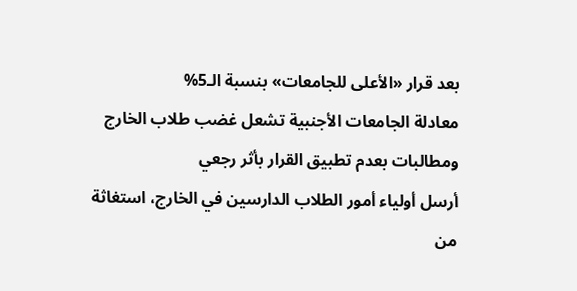بعد قرار «الأعلى للجامعات» بنسبة الـ5%
معادلة الجامعات الأجنبية تشعل غضب طلاب الخارج ومطالبات بعدم تطبيق القرار بأثر رجعي
أرسل أولياء أمور الطلاب الدارسين في الخارج، استغاثة من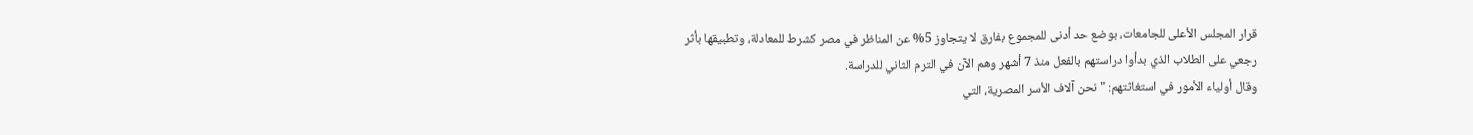قرار المجلس الأعلى للجامعات، بوضع حد أدنى للمجموع بفارق لا يتجاوز 5% عن المناظر في مصر كشرط للمعادلة، وتطبيقها بأثر رجعي على الطلاب الذي بدأوا دراستهم بالفعل منذ 7 أشهر وهم الآن في الترم الثاني للدراسة.
وقال أولياء الأمور في استغاثتهم: "نحن آلاف الأسر المصرية، التي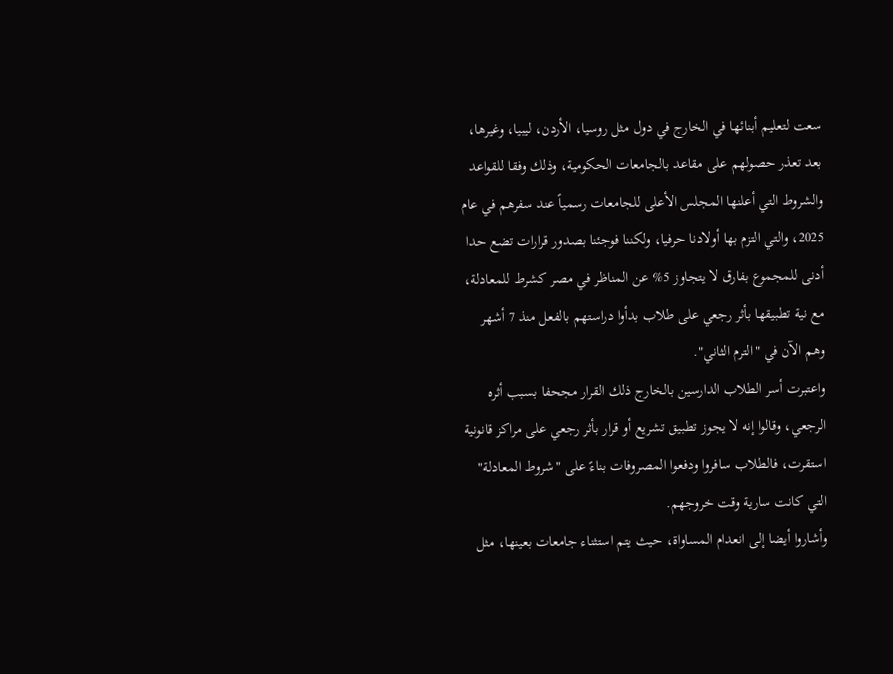سعت لتعليم أبنائها في الخارج في دول مثل روسيا، الأردن، ليبيا، وغيرها، بعد تعذر حصولهم على مقاعد بالجامعات الحكومية، وذلك وفقا للقواعد والشروط التي أعلنها المجلس الأعلى للجامعات رسمياً عند سفرهم في عام 2025، والتي التزم بها أولادنا حرفيا، ولكننا فوجئنا بصدور قرارات تضع حدا أدنى للمجموع بفارق لا يتجاوز 5% عن المناظر في مصر كشرط للمعادلة، مع نية تطبيقها بأثر رجعي على طلاب بدأوا دراستهم بالفعل منذ 7 أشهر وهم الآن في "الترم الثاني".
واعتبرت أسر الطلاب الدارسين بالخارج ذلك القرار مجحفا بسبب أثره الرجعي، وقالوا إنه لا يجوز تطبيق تشريع أو قرار بأثر رجعي على مراكز قانونية استقرت، فالطلاب سافروا ودفعوا المصروفات بناءً على "شروط المعادلة" التي كانت سارية وقت خروجهم.
وأشاروا أيضا إلى انعدام المساواة، حيث يتم استثناء جامعات بعينها، مثل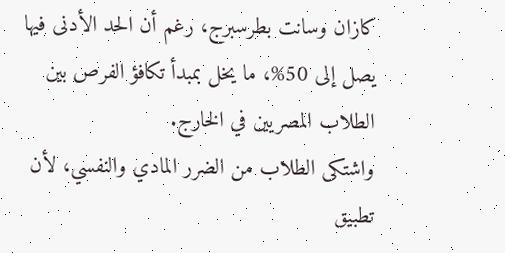كازان وسانت بطرسبرج، رغم أن الحد الأدنى فيها يصل إلى 50%، ما يخل بمبدأ تكافؤ الفرص بين الطلاب المصريين في الخارج.
واشتكى الطلاب من الضرر المادي والنفسي، لأن تطبيق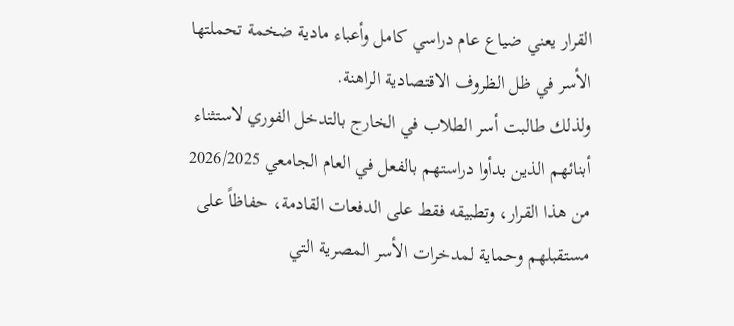القرار يعني ضياع عام دراسي كامل وأعباء مادية ضخمة تحملتها الأسر في ظل الظروف الاقتصادية الراهنة.
ولذلك طالبت أسر الطلاب في الخارج بالتدخل الفوري لاستثناء أبنائهم الذين بدأوا دراستهم بالفعل في العام الجامعي 2026/2025 من هذا القرار، وتطبيقه فقط على الدفعات القادمة، حفاظاً على مستقبلهم وحماية لمدخرات الأسر المصرية التي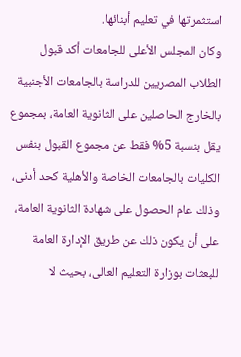استثمرتها في تعليم أبنائها.
وكان المجلس الأعلى للجامعات أكد قبول الطلاب المصريين للدراسة بالجامعات الأجنبية بالخارج الحاصلين على الثانوية العامة، بمجموع يقل بنسبة 5% فقط عن مجموع القبول بنفس الكليات بالجامعات الخاصة والأهلية كحد أدنى، وذلك عام الحصول على شهادة الثانوية العامة، على أن يكون ذلك عن طريق الإدارة العامة للبعثات بوزارة التعليم العالى، بحيث لا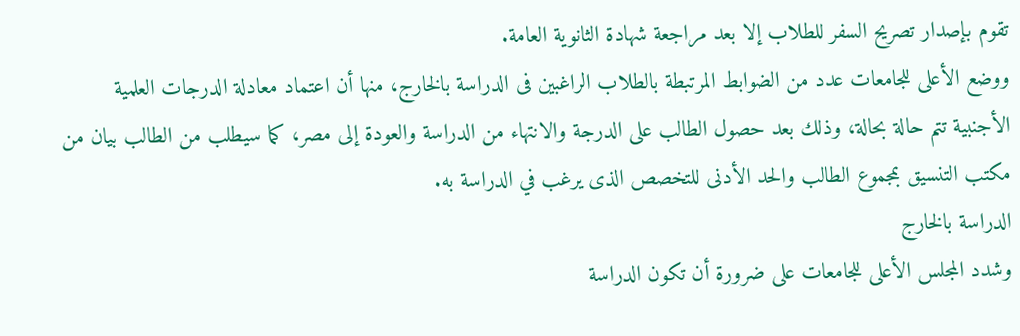تقوم بإصدار تصريح السفر للطلاب إلا بعد مراجعة شهادة الثانوية العامة.
ووضع الأعلى للجامعات عدد من الضوابط المرتبطة بالطلاب الراغبين فى الدراسة بالخارج، منها أن اعتماد معادلة الدرجات العلمية الأجنبية تتم حالة بحالة، وذلك بعد حصول الطالب على الدرجة والانتهاء من الدراسة والعودة إلى مصر، كما سيطلب من الطالب بيان من مكتب التنسيق بمجموع الطالب والحد الأدنى للتخصص الذى يرغب في الدراسة به.
الدراسة بالخارج
وشدد المجلس الأعلى للجامعات على ضرورة أن تكون الدراسة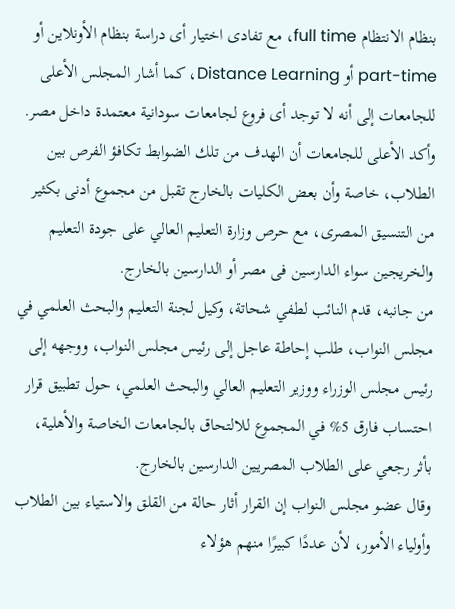بنظام الانتظام full time، مع تفادى اختيار أى دراسة بنظام الأونلاين أو part-time أو Distance Learning، كما أشار المجلس الأعلى للجامعات إلى أنه لا توجد أى فروع لجامعات سودانية معتمدة داخل مصر.
وأكد الأعلى للجامعات أن الهدف من تلك الضوابط تكافؤ الفرص بين الطلاب، خاصة وأن بعض الكليات بالخارج تقبل من مجموع أدنى بكثير من التنسيق المصرى، مع حرص وزارة التعليم العالي على جودة التعليم والخريجين سواء الدارسين فى مصر أو الدارسين بالخارج.
من جانبه، قدم النائب لطفي شحاتة، وكيل لجنة التعليم والبحث العلمي في مجلس النواب، طلب إحاطة عاجل إلى رئيس مجلس النواب، ووجهه إلى رئيس مجلس الوزراء ووزير التعليم العالي والبحث العلمي، حول تطبيق قرار احتساب فارق 5% في المجموع للالتحاق بالجامعات الخاصة والأهلية، بأثر رجعي على الطلاب المصريين الدارسين بالخارج.
وقال عضو مجلس النواب إن القرار أثار حالة من القلق والاستياء بين الطلاب وأولياء الأمور، لأن عددًا كبيرًا منهم هؤلاء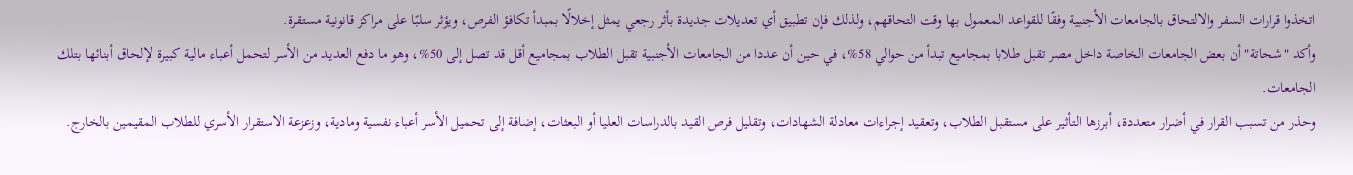اتخذوا قرارات السفر والالتحاق بالجامعات الأجنبية وفقًا للقواعد المعمول بها وقت التحاقهم، ولذلك فإن تطبيق أي تعديلات جديدة بأثر رجعي يمثل إخلالًا بمبدأ تكافؤ الفرص، ويؤثر سلبًا على مراكز قانونية مستقرة.
وأكد "شحاتة" أن بعض الجامعات الخاصة داخل مصر تقبل طلابا بمجاميع تبدأ من حوالي 58%، في حين أن عددا من الجامعات الأجنبية تقبل الطلاب بمجاميع أقل قد تصل إلى 50%، وهو ما دفع العديد من الأسر لتحمل أعباء مالية كبيرة لإلحاق أبنائها بتلك الجامعات.
وحذر من تسبب القرار في أضرار متعددة، أبرزها التأثير على مستقبل الطلاب، وتعقيد إجراءات معادلة الشهادات، وتقليل فرص القيد بالدراسات العليا أو البعثات، إضافة إلى تحميل الأسر أعباء نفسية ومادية، وزعزعة الاستقرار الأسري للطلاب المقيمين بالخارج.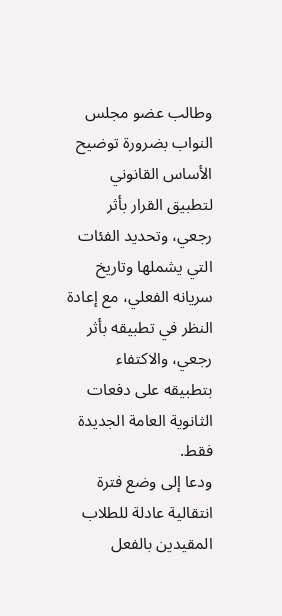وطالب عضو مجلس النواب بضرورة توضيح الأساس القانوني لتطبيق القرار بأثر رجعي، وتحديد الفئات التي يشملها وتاريخ سريانه الفعلي، مع إعادة النظر في تطبيقه بأثر رجعي، والاكتفاء بتطبيقه على دفعات الثانوية العامة الجديدة فقط.
ودعا إلى وضع فترة انتقالية عادلة للطلاب المقيدين بالفعل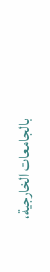بالجامعات الخارجية،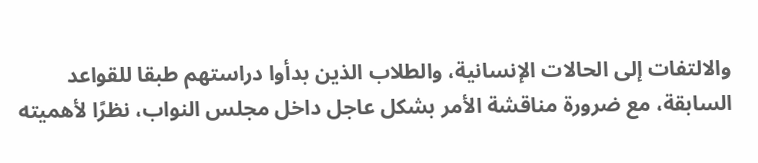والالتفات إلى الحالات الإنسانية، والطلاب الذين بدأوا دراستهم طبقا للقواعد السابقة، مع ضرورة مناقشة الأمر بشكل عاجل داخل مجلس النواب، نظرًا لأهميته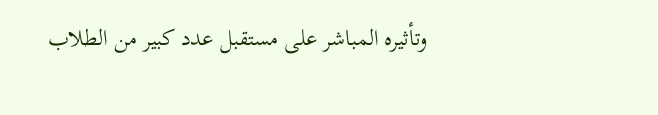وتأثيره المباشر على مستقبل عدد كبير من الطلاب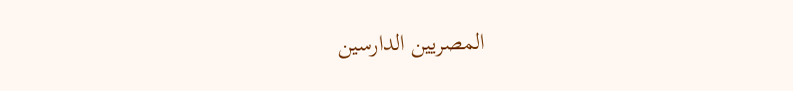المصريين الدارسين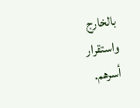بالخارج واستقرار أسرهم.